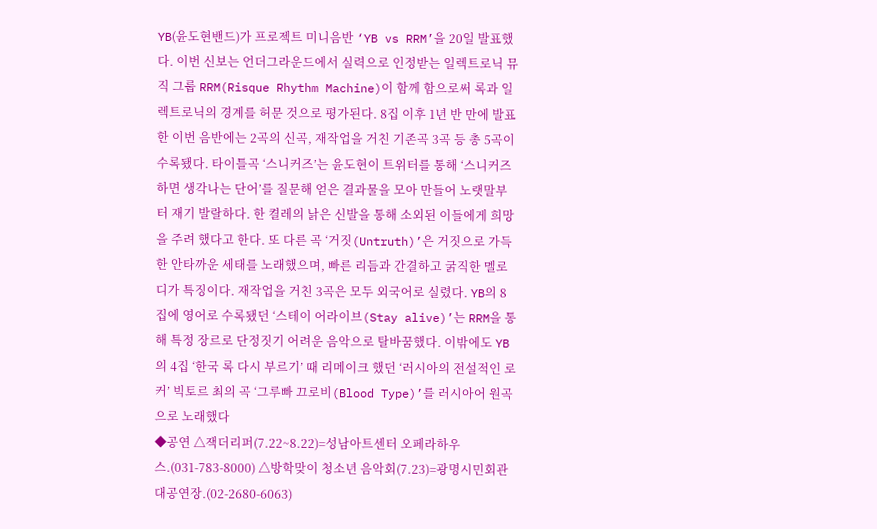YB(윤도현밴드)가 프로젝트 미니음반 ‘YB vs RRM’을 20일 발표했다. 이번 신보는 언더그라운드에서 실력으로 인정받는 일렉트로닉 뮤직 그룹 RRM(Risque Rhythm Machine)이 함께 함으로써 록과 일렉트로닉의 경계를 허문 것으로 평가된다. 8집 이후 1년 반 만에 발표한 이번 음반에는 2곡의 신곡, 재작업을 거친 기존곡 3곡 등 총 5곡이 수록됐다. 타이틀곡 ‘스니커즈’는 윤도현이 트위터를 통해 ‘스니커즈 하면 생각나는 단어’를 질문해 얻은 결과물을 모아 만들어 노랫말부터 재기 발랄하다. 한 켤레의 낡은 신발을 통해 소외된 이들에게 희망을 주려 했다고 한다. 또 다른 곡 ‘거짓(Untruth)’은 거짓으로 가득한 안타까운 세태를 노래했으며, 빠른 리듬과 간결하고 굵직한 멜로디가 특징이다. 재작업을 거친 3곡은 모두 외국어로 실렸다. YB의 8집에 영어로 수록됐던 ‘스테이 어라이브(Stay alive)’는 RRM을 통해 특정 장르로 단정짓기 어려운 음악으로 탈바꿈했다. 이밖에도 YB의 4집 ‘한국 록 다시 부르기’ 때 리메이크 했던 ‘러시아의 전설적인 로커’ 빅토르 최의 곡 ‘그루빠 끄로비(Blood Type)’를 러시아어 원곡으로 노래했다
◆공연 △잭더리퍼(7.22~8.22)=성남아트센터 오페라하우스.(031-783-8000) △방학맞이 청소년 음악회(7.23)=광명시민회관 대공연장.(02-2680-6063)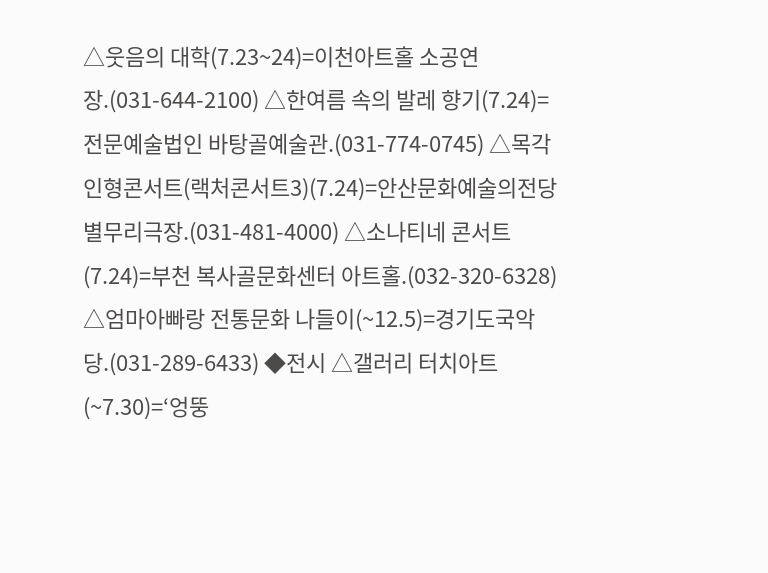△웃음의 대학(7.23~24)=이천아트홀 소공연장.(031-644-2100) △한여름 속의 발레 향기(7.24)=전문예술법인 바탕골예술관.(031-774-0745) △목각인형콘서트(랙처콘서트3)(7.24)=안산문화예술의전당 별무리극장.(031-481-4000) △소나티네 콘서트(7.24)=부천 복사골문화센터 아트홀.(032-320-6328) △엄마아빠랑 전통문화 나들이(~12.5)=경기도국악당.(031-289-6433) ◆전시 △갤러리 터치아트(~7.30)=‘엉뚱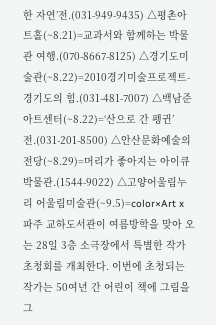한 자연’전.(031-949-9435) △평촌아트홀(~8.21)=교과서와 함께하는 박물관 여행.(070-8667-8125) △경기도미술관(~8.22)=2010경기미술프로젝트-경기도의 힘.(031-481-7007) △백남준아트센터(~8.22)=‘산으로 간 펭귄’전.(031-201-8500) △안산문화예술의전당(~8.29)=머리가 좋아지는 아이큐 박물관.(1544-9022) △고양어울림누리 어울림미술관(~9.5)=color×Art x
파주 교하도서관이 여름방학을 맞아 오는 28일 3층 소극장에서 특별한 작가 초청회를 개최한다. 이번에 초청되는 작가는 50여년 간 어린이 책에 그림을 그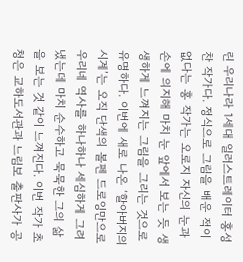린 우리나라 1세대 일러스트레이터 홍성찬 작가다. 정식으로 그림을 배운 적이 없다는 홍 작가는 오로지 자신의 눈과 손에 의지해 마치 눈 앞에서 보는 듯 생생하게 느껴지는 그림을 그리는 것으로 유명하다. 이번에 새로 나온 ‘할아버지의 시계’는 오직 단색의 볼펜 드로잉만으로 우리네 역사를 하나하나 세심하게 그려냈는데 마치 순수하고 묵묵한 그의 삶을 보는 것 같이 느껴진다. 이번 작가 초청은 교하도서관과 느림보 출판사가 공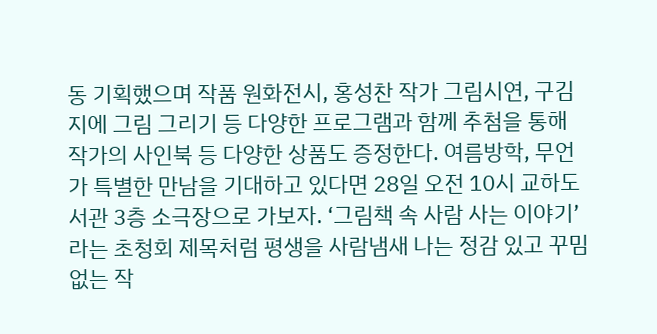동 기획했으며 작품 원화전시, 홍성찬 작가 그림시연, 구김지에 그림 그리기 등 다양한 프로그램과 함께 추첨을 통해 작가의 사인북 등 다양한 상품도 증정한다. 여름방학, 무언가 특별한 만남을 기대하고 있다면 28일 오전 10시 교하도서관 3층 소극장으로 가보자. ‘그림책 속 사람 사는 이야기’라는 초청회 제목처럼 평생을 사람냄새 나는 정감 있고 꾸밈없는 작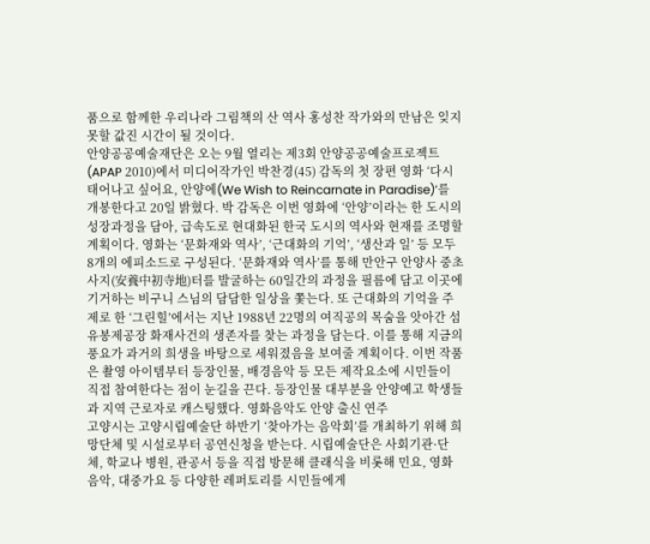품으로 함께한 우리나라 그림책의 산 역사 홍성찬 작가와의 만남은 잊지 못할 값진 시간이 될 것이다.
안양공공예술재단은 오는 9월 열리는 제3회 안양공공예술프로젝트(APAP 2010)에서 미디어작가인 박찬경(45) 감독의 첫 장편 영화 ‘다시 태어나고 싶어요, 안양에(We Wish to Reincarnate in Paradise)’를 개봉한다고 20일 밝혔다. 박 감독은 이번 영화에 ‘안양’이라는 한 도시의 성장과정을 담아, 급속도로 현대화된 한국 도시의 역사와 현재를 조명할 계획이다. 영화는 ‘문화재와 역사’, ‘근대화의 기억’, ‘생산과 일’ 등 모두 8개의 에피소드로 구성된다. ‘문화재와 역사’를 통해 만안구 안양사 중초사지(安養中初寺地)터를 발굴하는 60일간의 과정을 필름에 담고 이곳에 기거하는 비구니 스님의 담담한 일상을 쫓는다. 또 근대화의 기억을 주제로 한 ‘그린힐’에서는 지난 1988년 22명의 여직공의 목숨을 앗아간 섬유봉제공장 화재사건의 생존자를 찾는 과정을 담는다. 이를 통해 지금의 풍요가 과거의 희생을 바탕으로 세워졌음을 보여줄 계획이다. 이번 작품은 촬영 아이템부터 등장인물, 배경음악 등 모든 제작요소에 시민들이 직접 참여한다는 점이 눈길을 끈다. 등장인물 대부분을 안양예고 학생들과 지역 근로자로 캐스팅했다. 영화음악도 안양 출신 연주
고양시는 고양시립예술단 하반기 ‘찾아가는 음악회’를 개최하기 위해 희망단체 및 시설로부터 공연신청을 받는다. 시립예술단은 사회기관·단체, 학교나 병원, 관공서 등을 직접 방문해 클래식을 비롯해 민요, 영화음악, 대중가요 등 다양한 레퍼토리를 시민들에게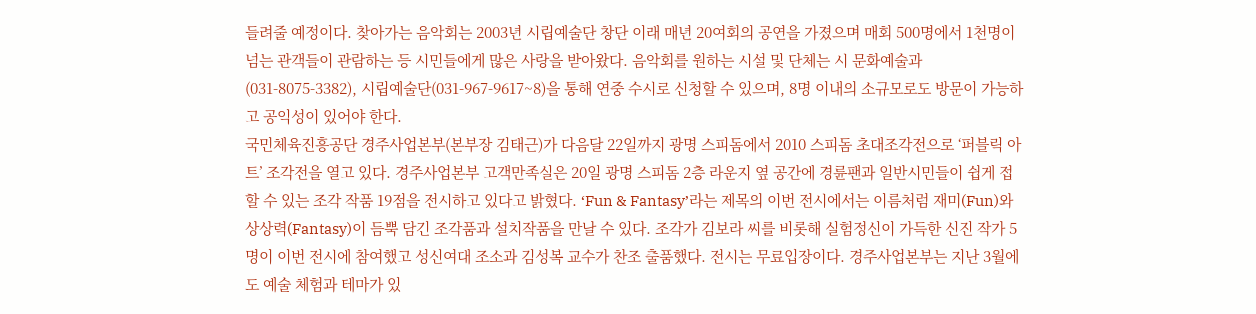들려줄 예정이다. 찾아가는 음악회는 2003년 시립예술단 창단 이래 매년 20여회의 공연을 가졌으며 매회 500명에서 1천명이 넘는 관객들이 관람하는 등 시민들에게 많은 사랑을 받아왔다. 음악회를 원하는 시설 및 단체는 시 문화예술과(031-8075-3382), 시립예술단(031-967-9617~8)을 통해 연중 수시로 신청할 수 있으며, 8명 이내의 소규모로도 방문이 가능하고 공익성이 있어야 한다.
국민체육진흥공단 경주사업본부(본부장 김태근)가 다음달 22일까지 광명 스피돔에서 2010 스피돔 초대조각전으로 ‘퍼블릭 아트’ 조각전을 열고 있다. 경주사업본부 고객만족실은 20일 광명 스피돔 2층 라운지 옆 공간에 경륜팬과 일반시민들이 쉽게 접할 수 있는 조각 작품 19점을 전시하고 있다고 밝혔다. ‘Fun & Fantasy’라는 제목의 이번 전시에서는 이름처럼 재미(Fun)와 상상력(Fantasy)이 듬뿍 담긴 조각품과 설치작품을 만날 수 있다. 조각가 김보라 씨를 비롯해 실험정신이 가득한 신진 작가 5명이 이번 전시에 참여했고 성신여대 조소과 김성복 교수가 찬조 출품했다. 전시는 무료입장이다. 경주사업본부는 지난 3월에도 예술 체험과 테마가 있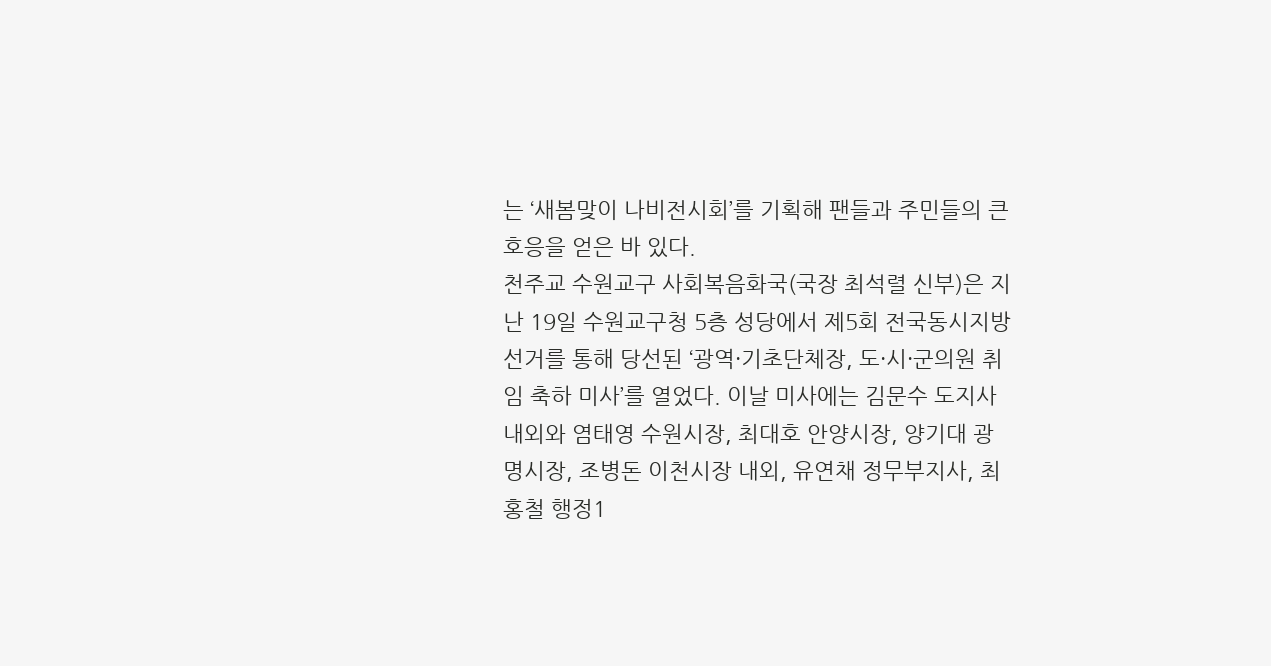는 ‘새봄맞이 나비전시회’를 기획해 팬들과 주민들의 큰 호응을 얻은 바 있다.
천주교 수원교구 사회복음화국(국장 최석렬 신부)은 지난 19일 수원교구청 5층 성당에서 제5회 전국동시지방선거를 통해 당선된 ‘광역·기초단체장, 도·시·군의원 취임 축하 미사’를 열었다. 이날 미사에는 김문수 도지사 내외와 염태영 수원시장, 최대호 안양시장, 양기대 광명시장, 조병돈 이천시장 내외, 유연채 정무부지사, 최홍철 행정1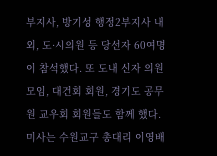부지사, 방기성 행정2부지사 내외, 도·시의원 등 당선자 60여명이 참석했다. 또 도내 신자 의원모임, 대건회 회원, 경기도 공무원 교우회 회원들도 함께 했다. 미사는 수원교구 총대리 이영배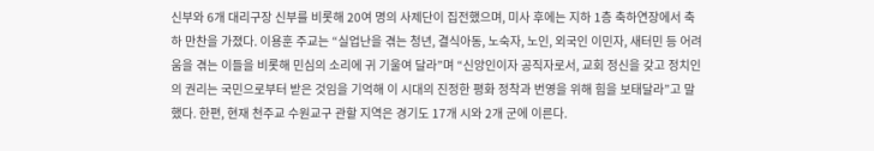신부와 6개 대리구장 신부를 비롯해 20여 명의 사제단이 집전했으며, 미사 후에는 지하 1층 축하연장에서 축하 만찬을 가졌다. 이용훈 주교는 “실업난을 겪는 청년, 결식아동, 노숙자, 노인, 외국인 이민자, 새터민 등 어려움을 겪는 이들을 비롯해 민심의 소리에 귀 기울여 달라”며 “신앙인이자 공직자로서, 교회 정신을 갖고 정치인의 권리는 국민으로부터 받은 것임을 기억해 이 시대의 진정한 평화 정착과 번영을 위해 힘을 보태달라”고 말했다. 한편, 현재 천주교 수원교구 관할 지역은 경기도 17개 시와 2개 군에 이른다.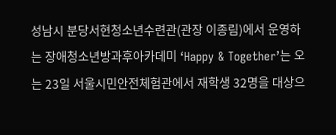성남시 분당서현청소년수련관(관장 이종림)에서 운영하는 장애청소년방과후아카데미 ‘Happy & Together’는 오는 23일 서울시민안전체험관에서 재학생 32명을 대상으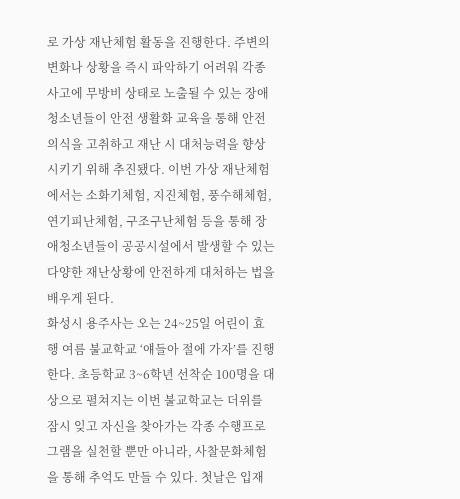로 가상 재난체험 활동을 진행한다. 주변의 변화나 상황을 즉시 파악하기 어려워 각종 사고에 무방비 상태로 노출될 수 있는 장애청소년들이 안전 생활화 교육을 통해 안전의식을 고취하고 재난 시 대처능력을 향상시키기 위해 추진됐다. 이번 가상 재난체험에서는 소화기체험, 지진체험, 풍수해체험, 연기피난체험, 구조구난체험 등을 통해 장애청소년들이 공공시설에서 발생할 수 있는 다양한 재난상황에 안전하게 대처하는 법을 배우게 된다.
화성시 용주사는 오는 24~25일 어린이 효행 여름 불교학교 ‘얘들아 절에 가자’를 진행한다. 초등학교 3~6학년 선착순 100명을 대상으로 펼쳐지는 이번 불교학교는 더위를 잠시 잊고 자신을 찾아가는 각종 수행프로그램을 실천할 뿐만 아니라, 사찰문화체험을 통해 추억도 만들 수 있다. 첫날은 입재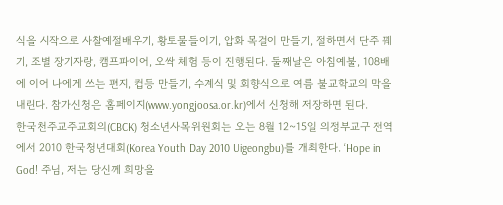식을 시작으로 사찰예절배우기, 황토물들이기, 압화 목걸이 만들기, 절하면서 단주 꿰기, 조별 장기자랑, 캠프파이어, 오싹 체험 등이 진행된다. 둘째날은 아침예불, 108배에 이어 나에게 쓰는 편지, 컵등 만들기, 수계식 및 회향식으로 여름 불교학교의 막을 내린다. 참가신청은 홈페이지(www.yongjoosa.or.kr)에서 신청해 저장하면 된다.
한국천주교주교회의(CBCK) 청소년사목위원회는 오는 8월 12~15일 의정부교구 전역에서 2010 한국청년대회(Korea Youth Day 2010 Uigeongbu)를 개최한다. ‘Hope in God! 주님, 저는 당신께 희망을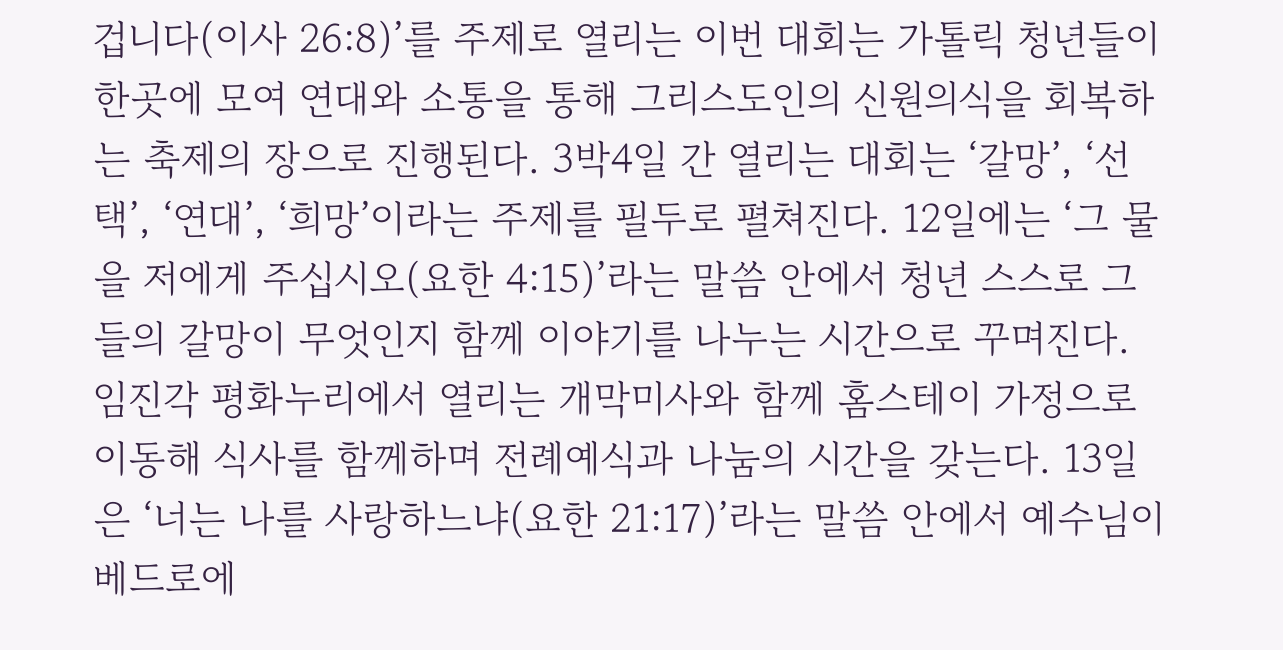겁니다(이사 26:8)’를 주제로 열리는 이번 대회는 가톨릭 청년들이 한곳에 모여 연대와 소통을 통해 그리스도인의 신원의식을 회복하는 축제의 장으로 진행된다. 3박4일 간 열리는 대회는 ‘갈망’, ‘선택’, ‘연대’, ‘희망’이라는 주제를 필두로 펼쳐진다. 12일에는 ‘그 물을 저에게 주십시오(요한 4:15)’라는 말씀 안에서 청년 스스로 그들의 갈망이 무엇인지 함께 이야기를 나누는 시간으로 꾸며진다. 임진각 평화누리에서 열리는 개막미사와 함께 홈스테이 가정으로 이동해 식사를 함께하며 전례예식과 나눔의 시간을 갖는다. 13일은 ‘너는 나를 사랑하느냐(요한 21:17)’라는 말씀 안에서 예수님이 베드로에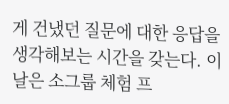게 건냈던 질문에 대한 응답을 생각해보는 시간을 갖는다. 이날은 소그룹 체험 프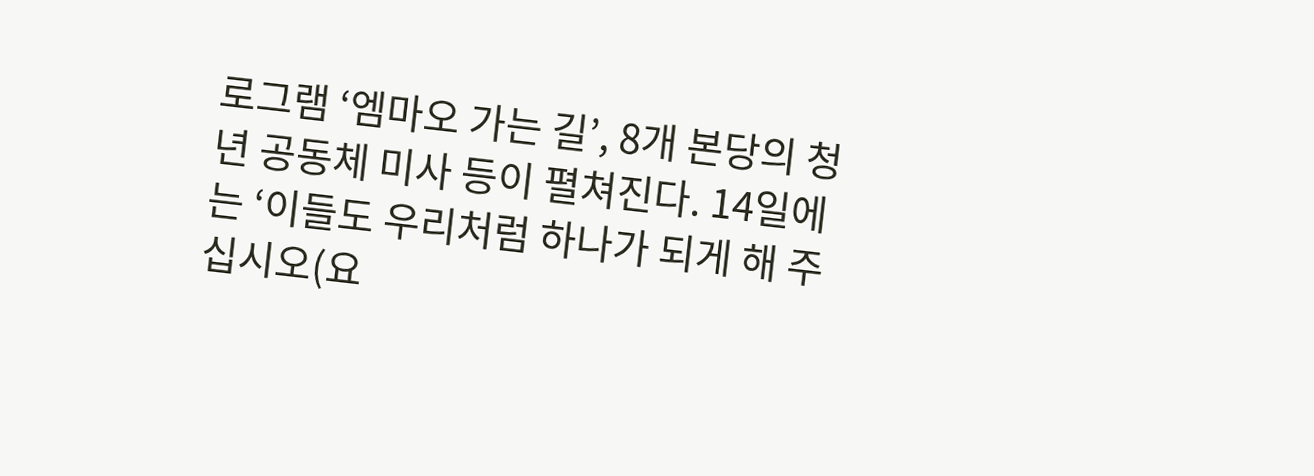로그램 ‘엠마오 가는 길’, 8개 본당의 청년 공동체 미사 등이 펼쳐진다. 14일에는 ‘이들도 우리처럼 하나가 되게 해 주십시오(요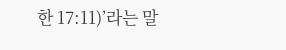한 17:11)’라는 말